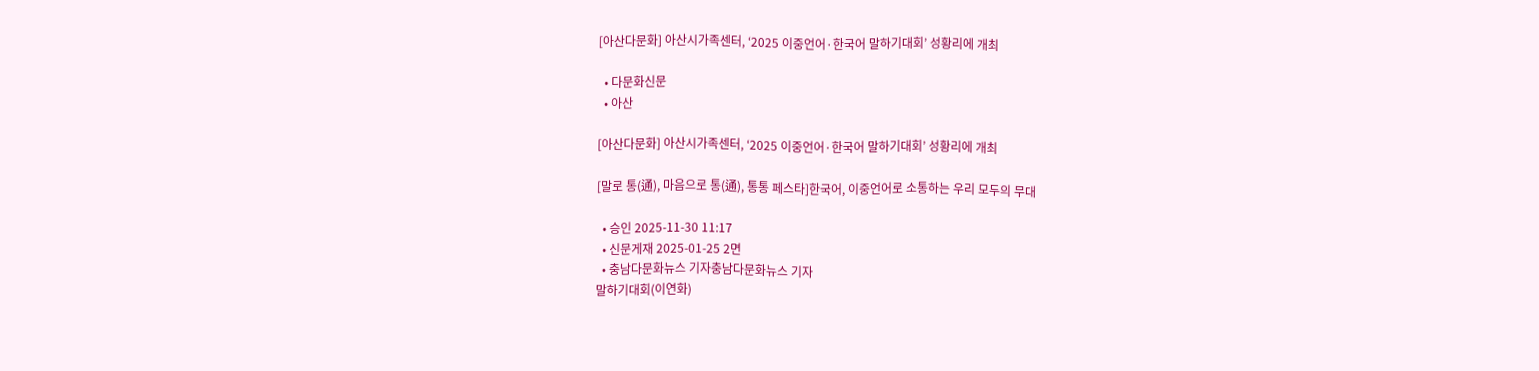[아산다문화] 아산시가족센터, ‘2025 이중언어·한국어 말하기대회’ 성황리에 개최

  • 다문화신문
  • 아산

[아산다문화] 아산시가족센터, ‘2025 이중언어·한국어 말하기대회’ 성황리에 개최

[말로 통(通), 마음으로 통(通), 통통 페스타]한국어, 이중언어로 소통하는 우리 모두의 무대

  • 승인 2025-11-30 11:17
  • 신문게재 2025-01-25 2면
  • 충남다문화뉴스 기자충남다문화뉴스 기자
말하기대회(이연화)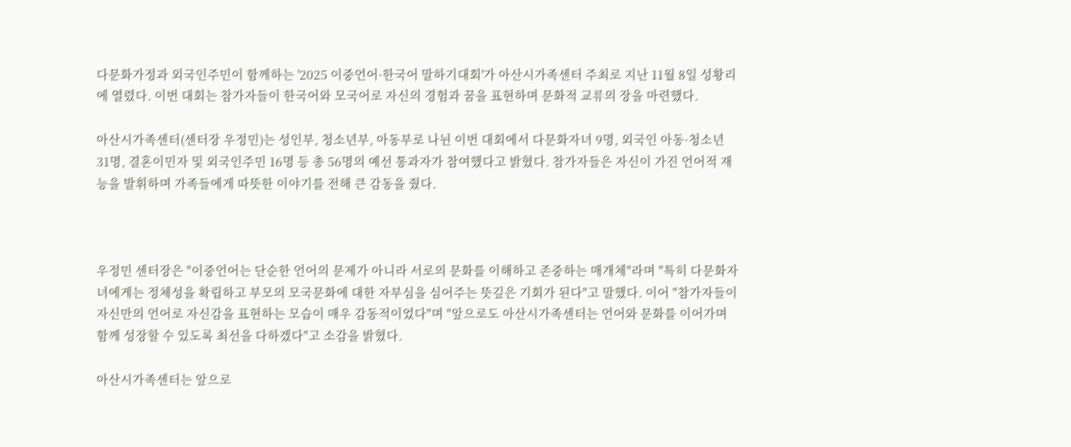다문화가정과 외국인주민이 함께하는 '2025 이중언어·한국어 말하기대회'가 아산시가족센터 주최로 지난 11월 8일 성황리에 열렸다. 이번 대회는 참가자들이 한국어와 모국어로 자신의 경험과 꿈을 표현하며 문화적 교류의 장을 마련했다.

아산시가족센터(센터장 우정민)는 성인부, 청소년부, 아동부로 나뉜 이번 대회에서 다문화자녀 9명, 외국인 아동·청소년 31명, 결혼이민자 및 외국인주민 16명 등 총 56명의 예선 통과자가 참여했다고 밝혔다. 참가자들은 자신이 가진 언어적 재능을 발휘하며 가족들에게 따뜻한 이야기를 전해 큰 감동을 줬다.



우정민 센터장은 "이중언어는 단순한 언어의 문제가 아니라 서로의 문화를 이해하고 존중하는 매개체"라며 "특히 다문화자녀에게는 정체성을 확립하고 부모의 모국문화에 대한 자부심을 심어주는 뜻깊은 기회가 된다"고 말했다. 이어 "참가자들이 자신만의 언어로 자신감을 표현하는 모습이 매우 감동적이었다"며 "앞으로도 아산시가족센터는 언어와 문화를 이어가며 함께 성장할 수 있도록 최선을 다하겠다"고 소감을 밝혔다.

아산시가족센터는 앞으로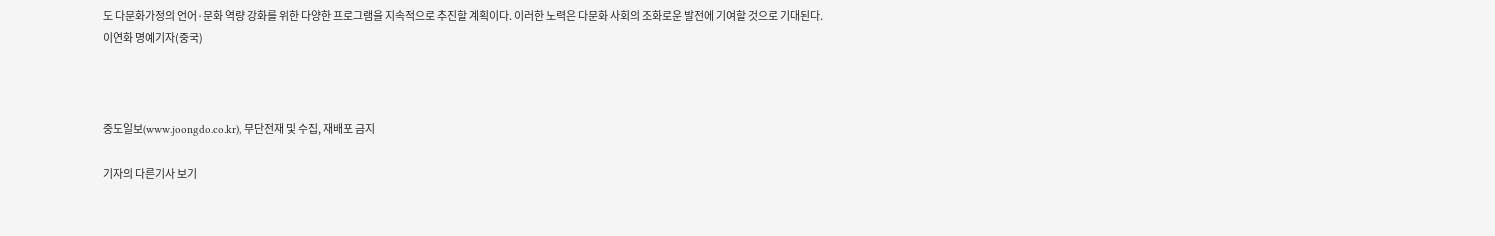도 다문화가정의 언어·문화 역량 강화를 위한 다양한 프로그램을 지속적으로 추진할 계획이다. 이러한 노력은 다문화 사회의 조화로운 발전에 기여할 것으로 기대된다.
이연화 명예기자(중국)



중도일보(www.joongdo.co.kr), 무단전재 및 수집, 재배포 금지

기자의 다른기사 보기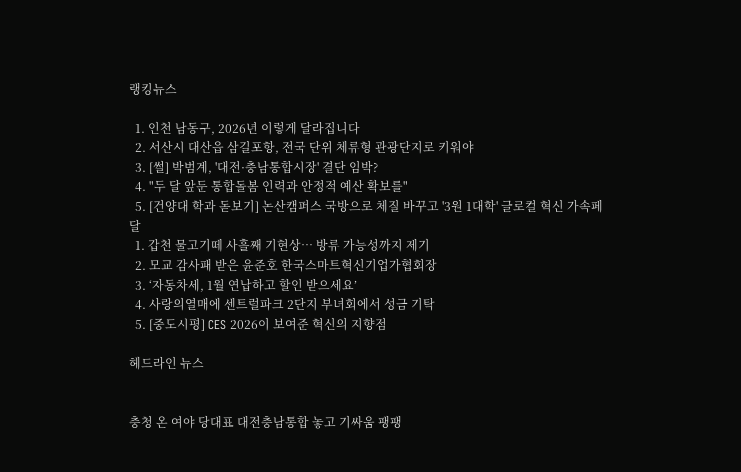랭킹뉴스

  1. 인천 남동구, 2026년 이렇게 달라집니다
  2. 서산시 대산읍 삼길포항, 전국 단위 체류형 관광단지로 키워야
  3. [썰] 박범계, '대전·충남통합시장' 결단 임박?
  4. "두 달 앞둔 통합돌봄 인력과 안정적 예산 확보를"
  5. [건양대 학과 돋보기] 논산캠퍼스 국방으로 체질 바꾸고 '3원 1대학' 글로컬 혁신 가속페달
  1. 갑천 물고기떼 사흘째 기현상… 방류 가능성까지 제기
  2. 모교 감사패 받은 윤준호 한국스마트혁신기업가협회장
  3. ‘자동차세, 1월 연납하고 할인 받으세요’
  4. 사랑의열매에 센트럴파크 2단지 부녀회에서 성금 기탁
  5. [중도시평] CES 2026이 보여준 혁신의 지향점

헤드라인 뉴스


충청 온 여야 당대표 대전충남통합 놓고 기싸움 팽팽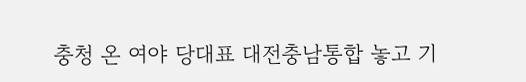충청 온 여야 당대표 대전충남통합 놓고 기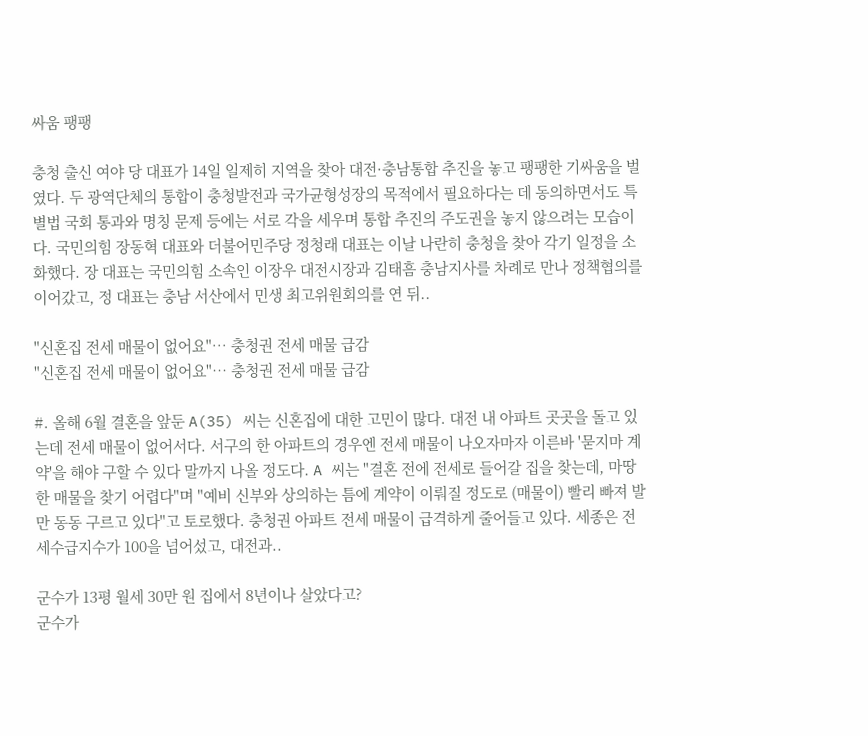싸움 팽팽

충청 출신 여야 당 대표가 14일 일제히 지역을 찾아 대전·충남통합 추진을 놓고 팽팽한 기싸움을 벌였다. 두 광역단체의 통합이 충청발전과 국가균형성장의 목적에서 필요하다는 데 동의하면서도 특별법 국회 통과와 명칭 문제 등에는 서로 각을 세우며 통합 추진의 주도권을 놓지 않으려는 모습이다. 국민의힘 장동혁 대표와 더불어민주당 정청래 대표는 이날 나란히 충청을 찾아 각기 일정을 소화했다. 장 대표는 국민의힘 소속인 이장우 대전시장과 김태흠 충남지사를 차례로 만나 정책협의를 이어갔고, 정 대표는 충남 서산에서 민생 최고위원회의를 연 뒤..

"신혼집 전세 매물이 없어요"… 충청권 전세 매물 급감
"신혼집 전세 매물이 없어요"… 충청권 전세 매물 급감

#. 올해 6월 결혼을 앞둔 A(35) 씨는 신혼집에 대한 고민이 많다. 대전 내 아파트 곳곳을 돌고 있는데 전세 매물이 없어서다. 서구의 한 아파트의 경우엔 전세 매물이 나오자마자 이른바 '묻지마 계약'을 해야 구할 수 있다 말까지 나올 정도다. A 씨는 "결혼 전에 전세로 들어갈 집을 찾는데, 마땅한 매물을 찾기 어렵다"며 "예비 신부와 상의하는 틈에 계약이 이뤄질 정도로 (매물이) 빨리 빠져 발만 동동 구르고 있다"고 토로했다. 충청권 아파트 전세 매물이 급격하게 줄어들고 있다. 세종은 전세수급지수가 100을 넘어섰고, 대전과..

군수가 13평 월세 30만 원 집에서 8년이나 살았다고?
군수가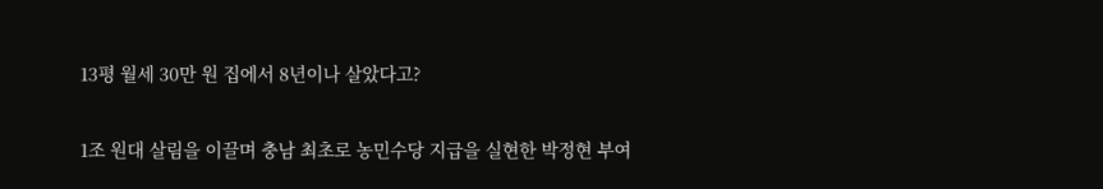13평 월세 30만 원 집에서 8년이나 살았다고?

1조 원대 살림을 이끌며 충남 최초로 농민수당 지급을 실현한 박정현 부여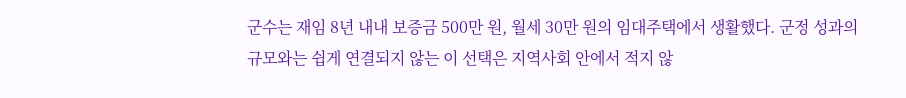군수는 재임 8년 내내 보증금 500만 원, 월세 30만 원의 임대주택에서 생활했다. 군정 성과의 규모와는 쉽게 연결되지 않는 이 선택은 지역사회 안에서 적지 않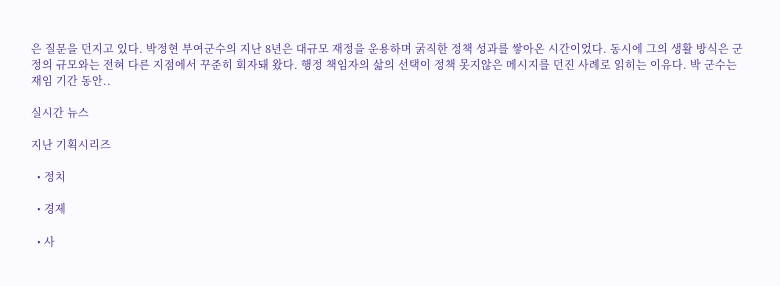은 질문을 던지고 있다. 박정현 부여군수의 지난 8년은 대규모 재정을 운용하며 굵직한 정책 성과를 쌓아온 시간이었다. 동시에 그의 생활 방식은 군정의 규모와는 전혀 다른 지점에서 꾸준히 회자돼 왔다. 행정 책임자의 삶의 선택이 정책 못지않은 메시지를 던진 사례로 읽히는 이유다. 박 군수는 재임 기간 동안..

실시간 뉴스

지난 기획시리즈

  • 정치

  • 경제

  • 사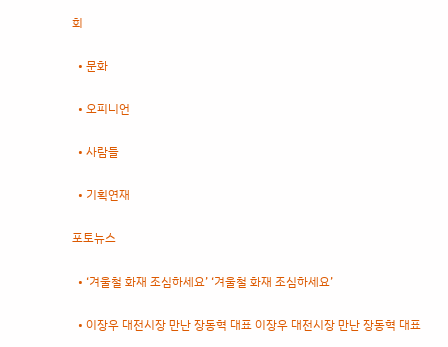회

  • 문화

  • 오피니언

  • 사람들

  • 기획연재

포토뉴스

  • ‘겨울철 화재 조심하세요’ ‘겨울철 화재 조심하세요’

  • 이장우 대전시장 만난 장동혁 대표 이장우 대전시장 만난 장동혁 대표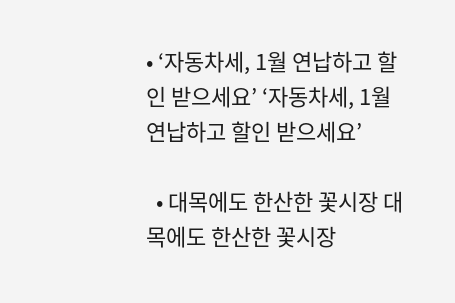• ‘자동차세, 1월 연납하고 할인 받으세요’ ‘자동차세, 1월 연납하고 할인 받으세요’

  • 대목에도 한산한 꽃시장 대목에도 한산한 꽃시장